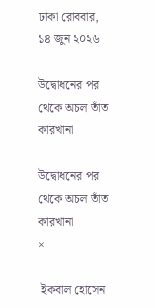ঢাকা রোববার, ১৪ জুন ২০২৬

উদ্বোধনের পর থেকে অচল তাঁত কারখানা

উদ্বোধনের পর থেকে অচল তাঁত কারখানা
×

 ইকবাল হোসেন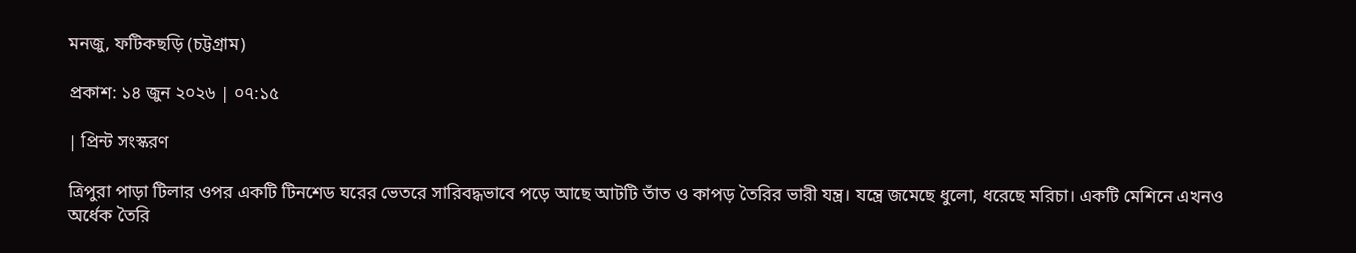মনজু, ফটিকছড়ি (চট্টগ্রাম)

প্রকাশ: ১৪ জুন ২০২৬ | ০৭:১৫

| প্রিন্ট সংস্করণ

ত্রিপুরা পাড়া টিলার ওপর একটি টিনশেড ঘরের ভেতরে সারিবদ্ধভাবে পড়ে আছে আটটি তাঁত ও কাপড় তৈরির ভারী যন্ত্র। যন্ত্রে জমেছে ধুলো, ধরেছে মরিচা। একটি মেশিনে এখনও অর্ধেক তৈরি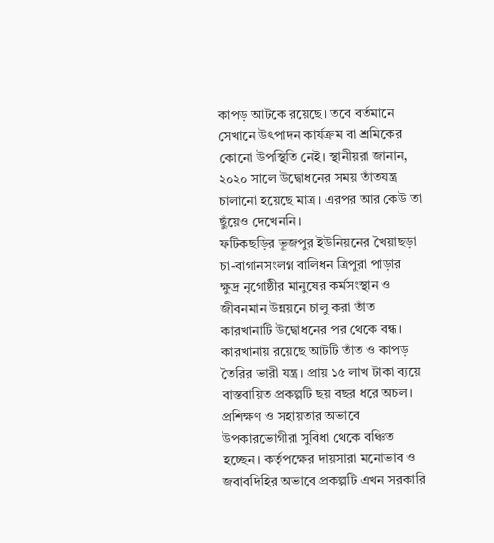কাপড় আটকে রয়েছে। তবে বর্তমানে সেখানে উৎপাদন কার্যক্রম বা শ্রমিকের কোনো উপস্থিতি নেই। স্থানীয়রা জানান, ২০২০ সালে উদ্বোধনের সময় তাঁতযন্ত্র চালানো হয়েছে মাত্র। এরপর আর কেউ তা ছুঁয়েও দেখেননি।
ফটিকছড়ির ভূজপুর ইউনিয়নের খৈয়াছড়া চা-বাগানসংলগ্ন বালিধন ত্রিপুরা পাড়ার ক্ষুদ্র নৃগোষ্ঠীর মানুষের কর্মসংস্থান ও জীবনমান উন্নয়নে চালু করা তাঁত কারখানাটি উদ্বোধনের পর থেকে বন্ধ। কারখানায় রয়েছে আটটি তাঁত ও কাপড় তৈরির ভারী যন্ত্র। প্রায় ১৫ লাখ টাকা ব্যয়ে বাস্তবায়িত প্রকল্পটি ছয় বছর ধরে অচল। প্রশিক্ষণ ও সহায়তার অভাবে উপকারভোগীরা সুবিধা থেকে বঞ্চিত হচ্ছেন। কর্তৃপক্ষের দায়সারা মনোভাব ও জবাবদিহির অভাবে প্রকল্পটি এখন সরকারি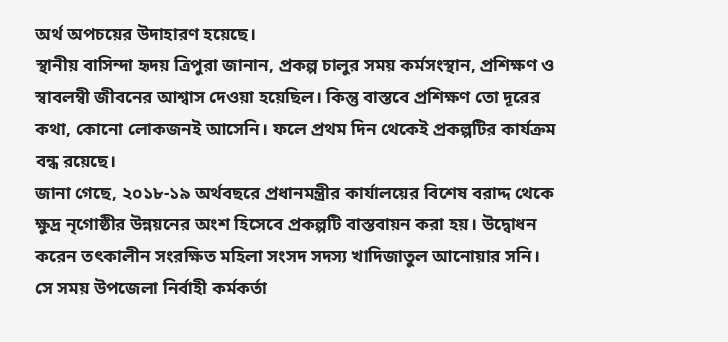অর্থ অপচয়ের উদাহারণ হয়েছে।
স্থানীয় বাসিন্দা হৃদয় ত্রিপুরা জানান, প্রকল্প চালুর সময় কর্মসংস্থান, প্রশিক্ষণ ও স্বাবলম্বী জীবনের আশ্বাস দেওয়া হয়েছিল। কিন্তু বাস্তবে প্রশিক্ষণ তো দূরের কথা, কোনো লোকজনই আসেনি। ফলে প্রথম দিন থেকেই প্রকল্পটির কার্যক্রম বন্ধ রয়েছে।
জানা গেছে, ২০১৮-১৯ অর্থবছরে প্রধানমন্ত্রীর কার্যালয়ের বিশেষ বরাদ্দ থেকে ক্ষুদ্র নৃগোষ্ঠীর উন্নয়নের অংশ হিসেবে প্রকল্পটি বাস্তবায়ন করা হয়। উদ্বোধন করেন তৎকালীন সংরক্ষিত মহিলা সংসদ সদস্য খাদিজাতুল আনোয়ার সনি। সে সময় উপজেলা নির্বাহী কর্মকর্তা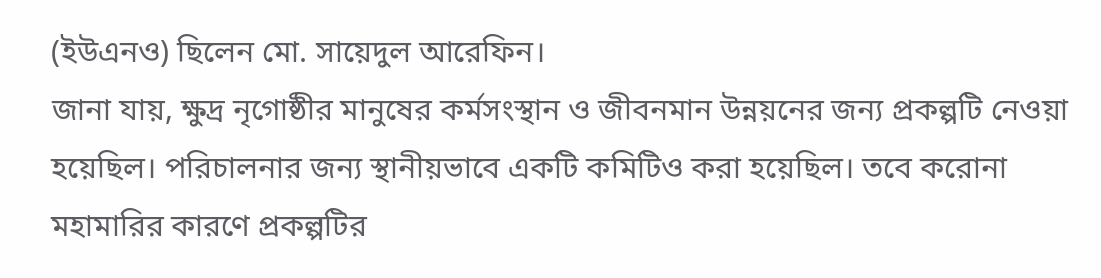(ইউএনও) ছিলেন মো. সায়েদুল আরেফিন।
জানা যায়, ক্ষুদ্র নৃগোষ্ঠীর মানুষের কর্মসংস্থান ও জীবনমান উন্নয়নের জন্য প্রকল্পটি নেওয়া হয়েছিল। পরিচালনার জন্য স্থানীয়ভাবে একটি কমিটিও করা হয়েছিল। তবে করোনা মহামারির কারণে প্রকল্পটির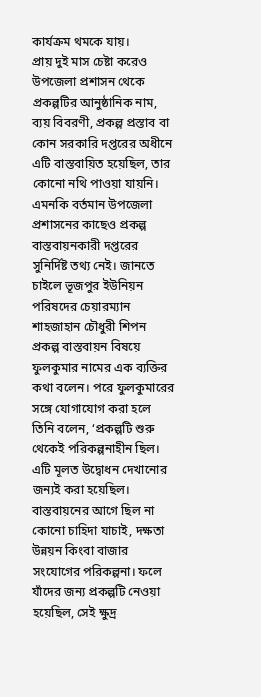কার্যক্রম থমকে যায়।
প্রায় দুই মাস চেষ্টা করেও উপজেলা প্রশাসন থেকে প্রকল্পটির আনুষ্ঠানিক নাম, ব্যয় বিবরণী, প্রকল্প প্রস্তাব বা কোন সরকারি দপ্তরের অধীনে এটি বাস্তবায়িত হয়েছিল, তার কোনো নথি পাওয়া যায়নি। এমনকি বর্তমান উপজেলা প্রশাসনের কাছেও প্রকল্প বাস্তবায়নকারী দপ্তরের সুনির্দিষ্ট তথ্য নেই। জানতে চাইলে ভূজপুর ইউনিয়ন পরিষদের চেয়ারম্যান শাহজাহান চৌধুরী শিপন প্রকল্প বাস্তবায়ন বিষয়ে ফুলকুমার নামের এক ব্যক্তির কথা বলেন। পরে ফুলকুমারের সঙ্গে যোগাযোগ করা হলে তিনি বলেন, ‘প্রকল্পটি শুরু থেকেই পরিকল্পনাহীন ছিল। এটি মূলত উদ্বোধন দেখানোর জন্যই করা হয়েছিল। বাস্তবায়নের আগে ছিল না কোনো চাহিদা যাচাই, দক্ষতা উন্নয়ন কিংবা বাজার সংযোগের পরিকল্পনা। ফলে যাঁদের জন্য প্রকল্পটি নেওয়া হয়েছিল, সেই ক্ষুদ্র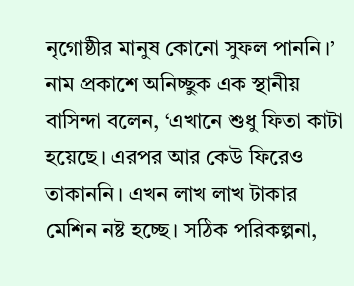নৃগোষ্ঠীর মানুষ কোনো সুফল পাননি।’
নাম প্রকাশে অনিচ্ছুক এক স্থানীয় বাসিন্দা বলেন, ‘এখানে শুধু ফিতা কাটা হয়েছে। এরপর আর কেউ ফিরেও তাকাননি। এখন লাখ লাখ টাকার মেশিন নষ্ট হচ্ছে। সঠিক পরিকল্পনা,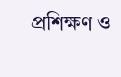প্রশিক্ষণ ও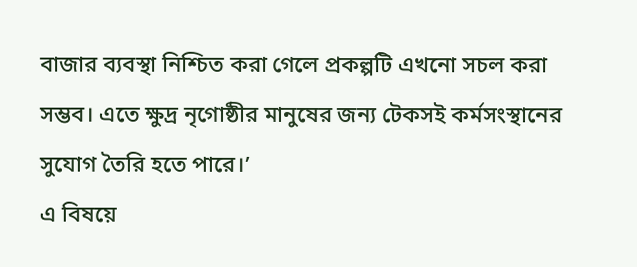বাজার ব্যবস্থা নিশ্চিত করা গেলে প্রকল্পটি এখনো সচল করা সম্ভব। এতে ক্ষুদ্র নৃগোষ্ঠীর মানুষের জন্য টেকসই কর্মসংস্থানের সুযোগ তৈরি হতে পারে।’
এ বিষয়ে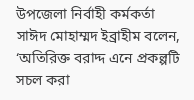উপজেলা নির্বাহী কর্মকর্তা সাঈদ মোহাম্মদ ইব্রাহীম বলেন, ‘অতিরিক্ত বরাদ্দ এনে প্রকল্পটি সচল করা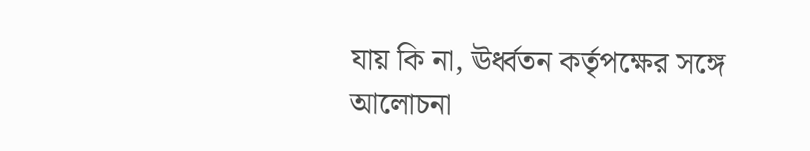যায় কি না, ঊর্ধ্বতন কর্তৃপক্ষের সঙ্গে আলোচনা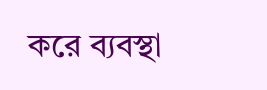করে ব্যবস্থা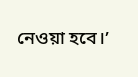নেওয়া হবে।’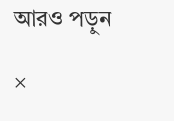আরও পড়ুন

×